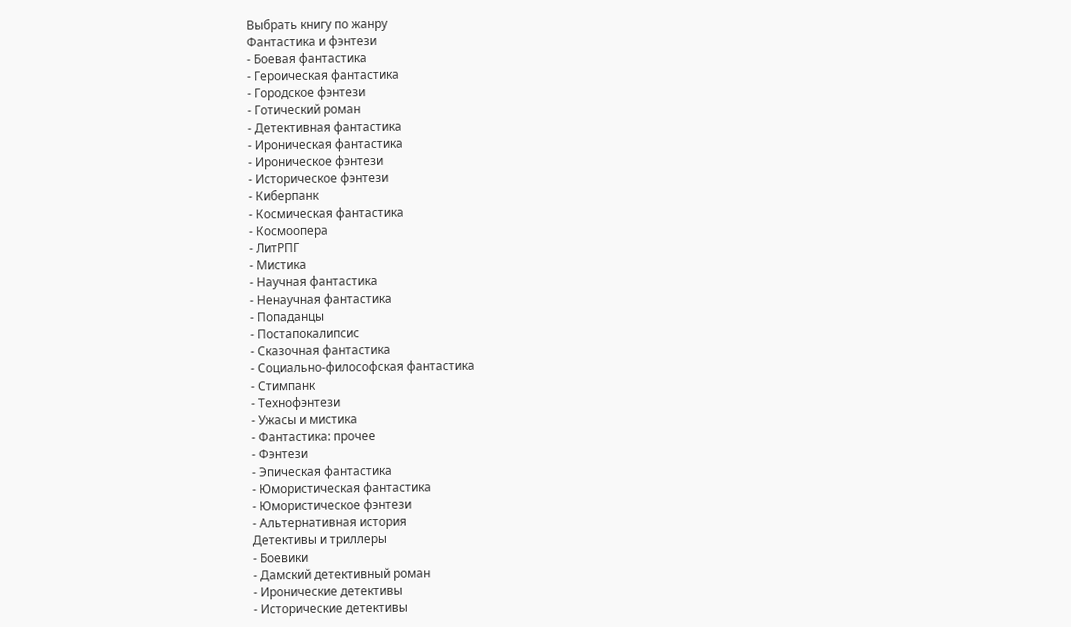Выбрать книгу по жанру
Фантастика и фэнтези
- Боевая фантастика
- Героическая фантастика
- Городское фэнтези
- Готический роман
- Детективная фантастика
- Ироническая фантастика
- Ироническое фэнтези
- Историческое фэнтези
- Киберпанк
- Космическая фантастика
- Космоопера
- ЛитРПГ
- Мистика
- Научная фантастика
- Ненаучная фантастика
- Попаданцы
- Постапокалипсис
- Сказочная фантастика
- Социально-философская фантастика
- Стимпанк
- Технофэнтези
- Ужасы и мистика
- Фантастика: прочее
- Фэнтези
- Эпическая фантастика
- Юмористическая фантастика
- Юмористическое фэнтези
- Альтернативная история
Детективы и триллеры
- Боевики
- Дамский детективный роман
- Иронические детективы
- Исторические детективы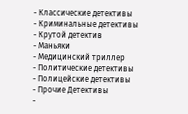- Классические детективы
- Криминальные детективы
- Крутой детектив
- Маньяки
- Медицинский триллер
- Политические детективы
- Полицейские детективы
- Прочие Детективы
-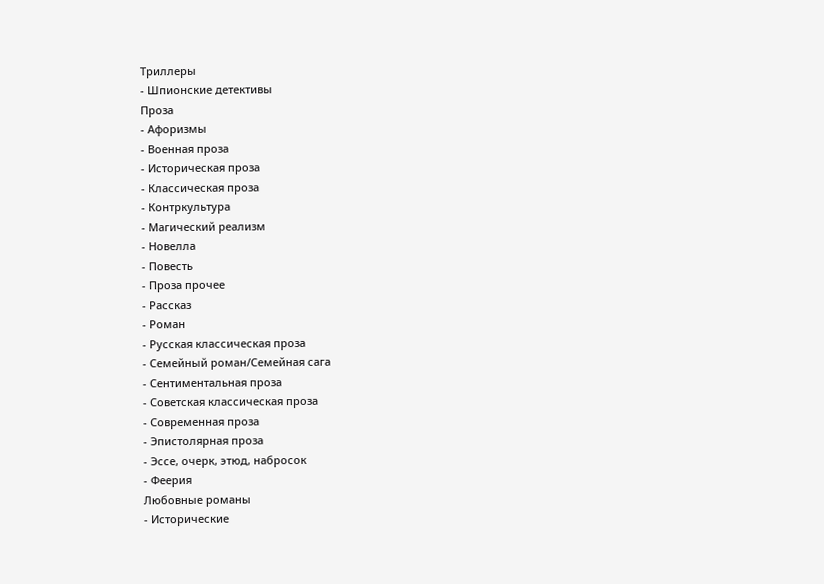Триллеры
- Шпионские детективы
Проза
- Афоризмы
- Военная проза
- Историческая проза
- Классическая проза
- Контркультура
- Магический реализм
- Новелла
- Повесть
- Проза прочее
- Рассказ
- Роман
- Русская классическая проза
- Семейный роман/Семейная сага
- Сентиментальная проза
- Советская классическая проза
- Современная проза
- Эпистолярная проза
- Эссе, очерк, этюд, набросок
- Феерия
Любовные романы
- Исторические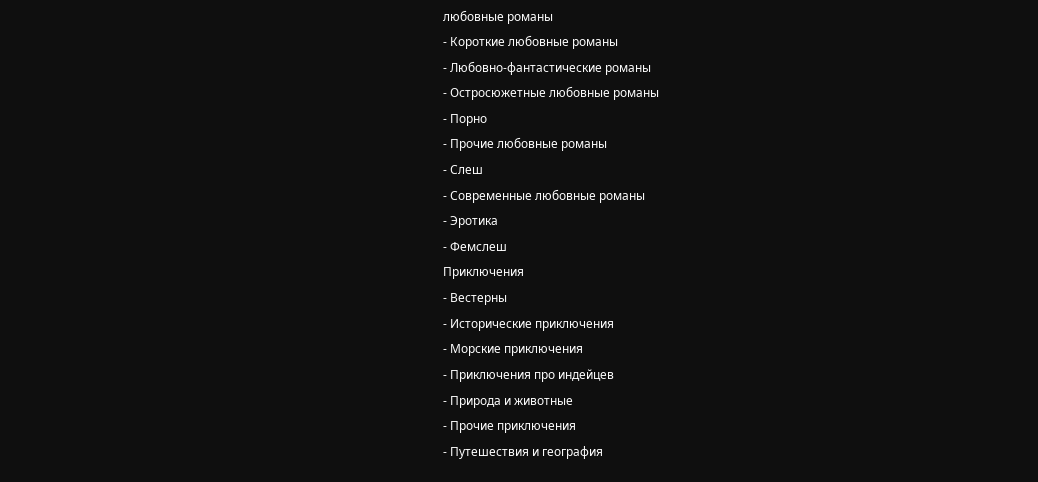любовные романы
- Короткие любовные романы
- Любовно-фантастические романы
- Остросюжетные любовные романы
- Порно
- Прочие любовные романы
- Слеш
- Современные любовные романы
- Эротика
- Фемслеш
Приключения
- Вестерны
- Исторические приключения
- Морские приключения
- Приключения про индейцев
- Природа и животные
- Прочие приключения
- Путешествия и география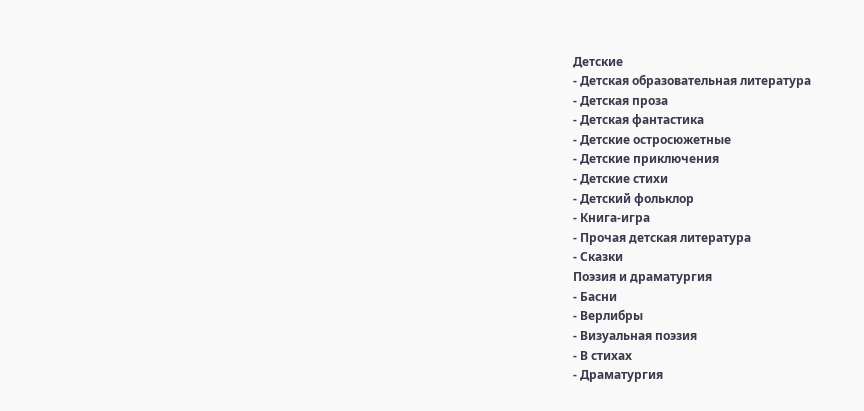Детские
- Детская образовательная литература
- Детская проза
- Детская фантастика
- Детские остросюжетные
- Детские приключения
- Детские стихи
- Детский фольклор
- Книга-игра
- Прочая детская литература
- Сказки
Поэзия и драматургия
- Басни
- Верлибры
- Визуальная поэзия
- В стихах
- Драматургия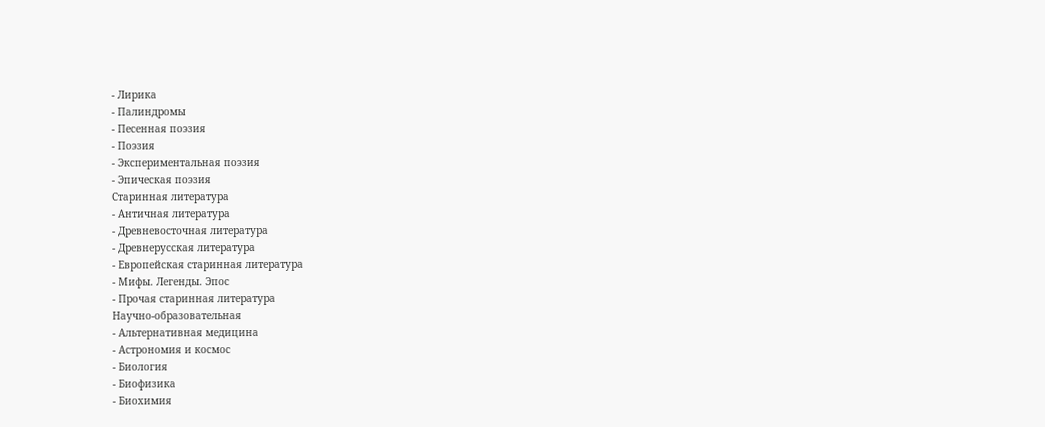- Лирика
- Палиндромы
- Песенная поэзия
- Поэзия
- Экспериментальная поэзия
- Эпическая поэзия
Старинная литература
- Античная литература
- Древневосточная литература
- Древнерусская литература
- Европейская старинная литература
- Мифы. Легенды. Эпос
- Прочая старинная литература
Научно-образовательная
- Альтернативная медицина
- Астрономия и космос
- Биология
- Биофизика
- Биохимия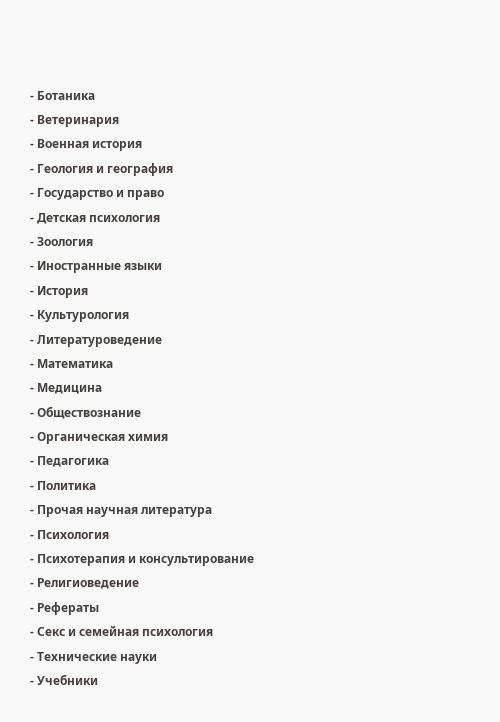- Ботаника
- Ветеринария
- Военная история
- Геология и география
- Государство и право
- Детская психология
- Зоология
- Иностранные языки
- История
- Культурология
- Литературоведение
- Математика
- Медицина
- Обществознание
- Органическая химия
- Педагогика
- Политика
- Прочая научная литература
- Психология
- Психотерапия и консультирование
- Религиоведение
- Рефераты
- Секс и семейная психология
- Технические науки
- Учебники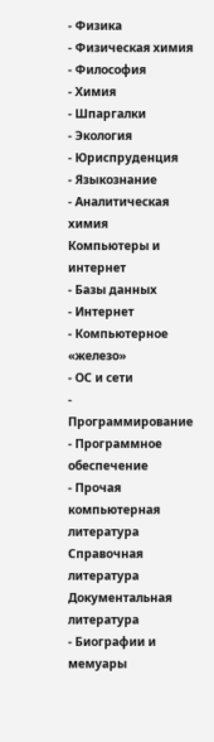- Физика
- Физическая химия
- Философия
- Химия
- Шпаргалки
- Экология
- Юриспруденция
- Языкознание
- Аналитическая химия
Компьютеры и интернет
- Базы данных
- Интернет
- Компьютерное «железо»
- ОС и сети
- Программирование
- Программное обеспечение
- Прочая компьютерная литература
Справочная литература
Документальная литература
- Биографии и мемуары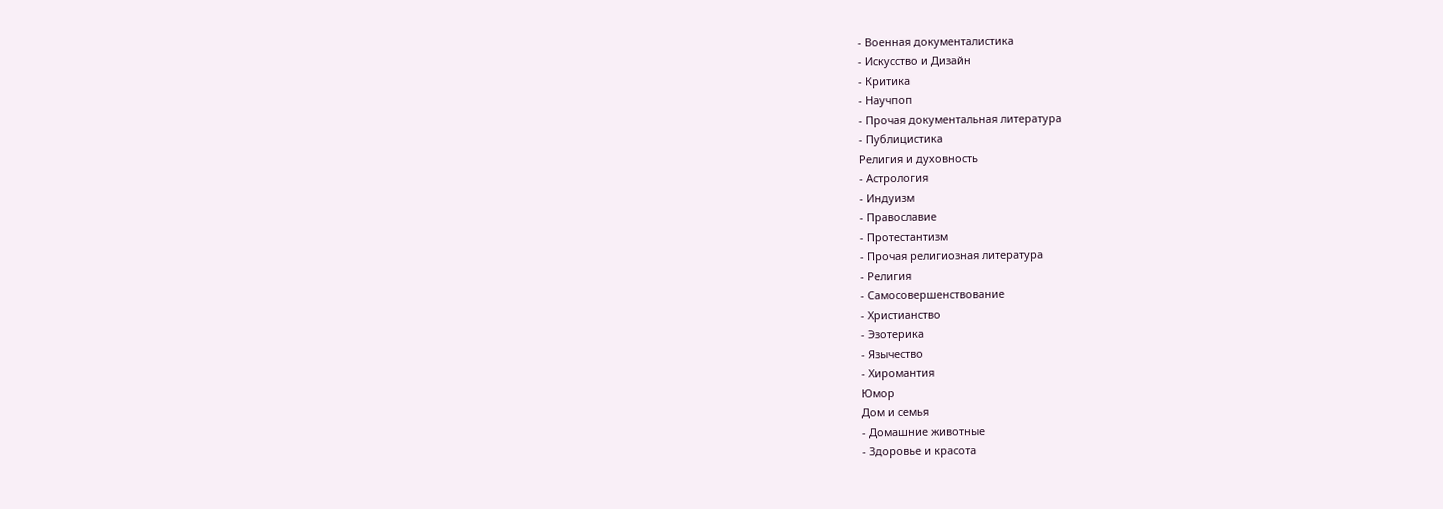- Военная документалистика
- Искусство и Дизайн
- Критика
- Научпоп
- Прочая документальная литература
- Публицистика
Религия и духовность
- Астрология
- Индуизм
- Православие
- Протестантизм
- Прочая религиозная литература
- Религия
- Самосовершенствование
- Христианство
- Эзотерика
- Язычество
- Хиромантия
Юмор
Дом и семья
- Домашние животные
- Здоровье и красота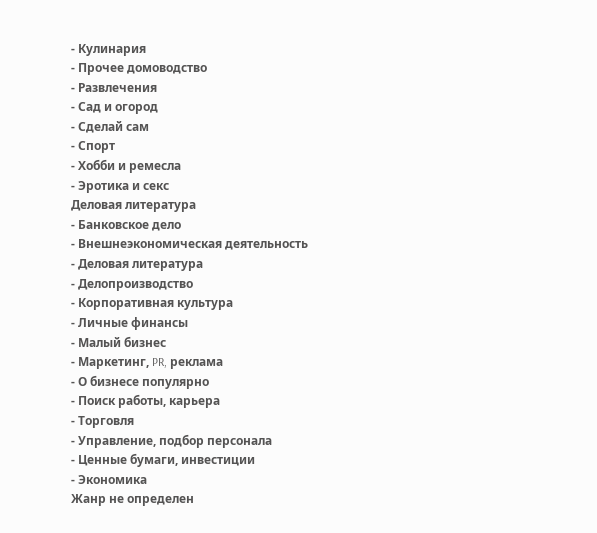- Кулинария
- Прочее домоводство
- Развлечения
- Сад и огород
- Сделай сам
- Спорт
- Хобби и ремесла
- Эротика и секс
Деловая литература
- Банковское дело
- Внешнеэкономическая деятельность
- Деловая литература
- Делопроизводство
- Корпоративная культура
- Личные финансы
- Малый бизнес
- Маркетинг, PR, реклама
- О бизнесе популярно
- Поиск работы, карьера
- Торговля
- Управление, подбор персонала
- Ценные бумаги, инвестиции
- Экономика
Жанр не определен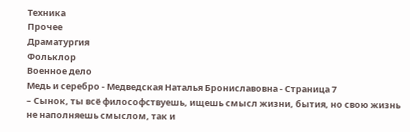Техника
Прочее
Драматургия
Фольклор
Военное дело
Медь и серебро - Медведская Наталья Брониславовна - Страница 7
– Сынок, ты всё философствуешь, ищешь смысл жизни, бытия, но свою жизнь не наполняешь смыслом, так и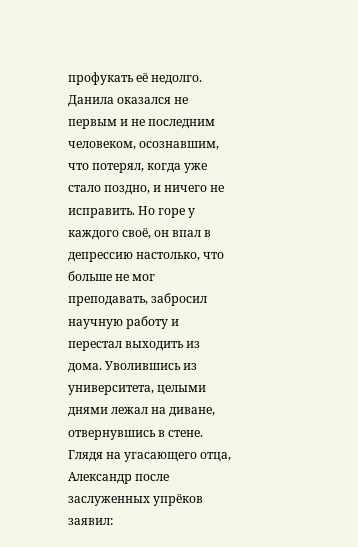профукать её недолго.
Данила оказался не первым и не последним человеком, осознавшим, что потерял, когда уже стало поздно, и ничего не исправить. Но горе у каждого своё, он впал в депрессию настолько, что больше не мог преподавать, забросил научную работу и перестал выходить из дома. Уволившись из университета, целыми днями лежал на диване, отвернувшись в стене. Глядя на угасающего отца, Александр после заслуженных упрёков заявил: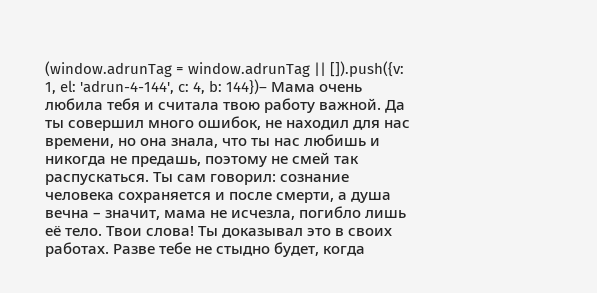(window.adrunTag = window.adrunTag || []).push({v: 1, el: 'adrun-4-144', c: 4, b: 144})– Мама очень любила тебя и считала твою работу важной. Да ты совершил много ошибок, не находил для нас времени, но она знала, что ты нас любишь и никогда не предашь, поэтому не смей так распускаться. Ты сам говорил: сознание человека сохраняется и после смерти, а душа вечна – значит, мама не исчезла, погибло лишь её тело. Твои слова! Ты доказывал это в своих работах. Разве тебе не стыдно будет, когда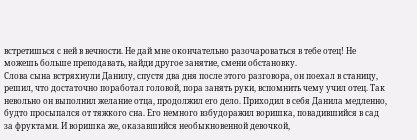встретишься с ней в вечности. Не дай мне окончательно разочароваться в тебе отец! Не можешь больше преподавать, найди другое занятие, смени обстановку.
Слова сына встряхнули Данилу, спустя два дня после этого разговора, он поехал в станицу, решил, что достаточно поработал головой, пора занять руки, вспомнить чему учил отец. Так невольно он выполнил желание отца, продолжил его дело. Приходил в себя Данила медленно, будто просыпался от тяжкого сна. Его немного взбудоражил воришка, повадившийся в сад за фруктами. И воришка же, оказавшийся необыкновенной девочкой,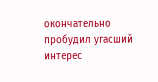окончательно пробудил угасший интерес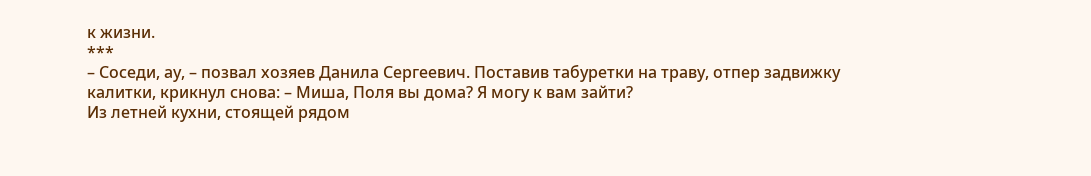к жизни.
***
– Соседи, ау, – позвал хозяев Данила Сергеевич. Поставив табуретки на траву, отпер задвижку калитки, крикнул снова: – Миша, Поля вы дома? Я могу к вам зайти?
Из летней кухни, стоящей рядом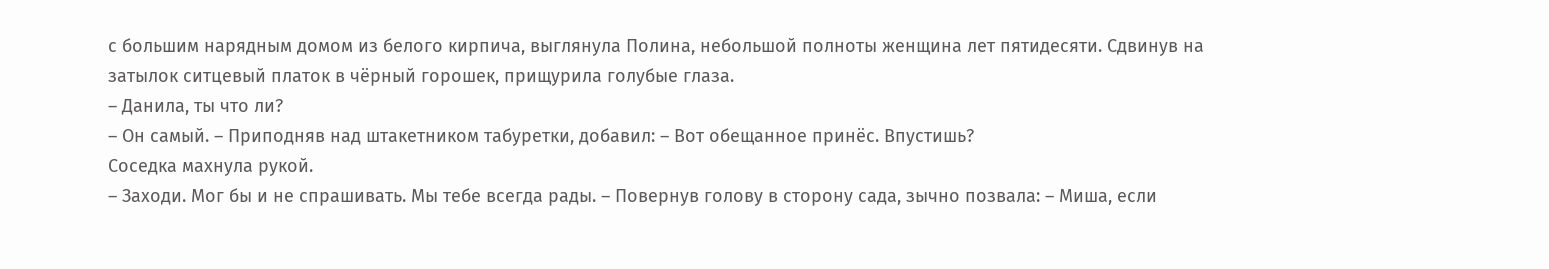с большим нарядным домом из белого кирпича, выглянула Полина, небольшой полноты женщина лет пятидесяти. Сдвинув на затылок ситцевый платок в чёрный горошек, прищурила голубые глаза.
– Данила, ты что ли?
– Он самый. – Приподняв над штакетником табуретки, добавил: – Вот обещанное принёс. Впустишь?
Соседка махнула рукой.
– Заходи. Мог бы и не спрашивать. Мы тебе всегда рады. – Повернув голову в сторону сада, зычно позвала: – Миша, если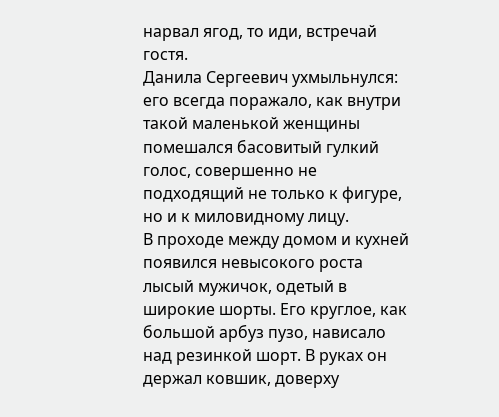нарвал ягод, то иди, встречай гостя.
Данила Сергеевич ухмыльнулся: его всегда поражало, как внутри такой маленькой женщины помешался басовитый гулкий голос, совершенно не подходящий не только к фигуре, но и к миловидному лицу.
В проходе между домом и кухней появился невысокого роста лысый мужичок, одетый в широкие шорты. Его круглое, как большой арбуз пузо, нависало над резинкой шорт. В руках он держал ковшик, доверху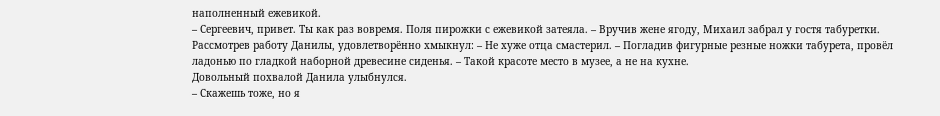наполненный ежевикой.
– Сергеевич, привет. Ты как раз вовремя. Поля пирожки с ежевикой затеяла. – Вручив жене ягоду, Михаил забрал у гостя табуретки. Рассмотрев работу Данилы, удовлетворённо хмыкнул: – Не хуже отца смастерил. – Погладив фигурные резные ножки табурета, провёл ладонью по гладкой наборной древесине сиденья. – Такой красоте место в музее, а не на кухне.
Довольный похвалой Данила улыбнулся.
– Скажешь тоже, но я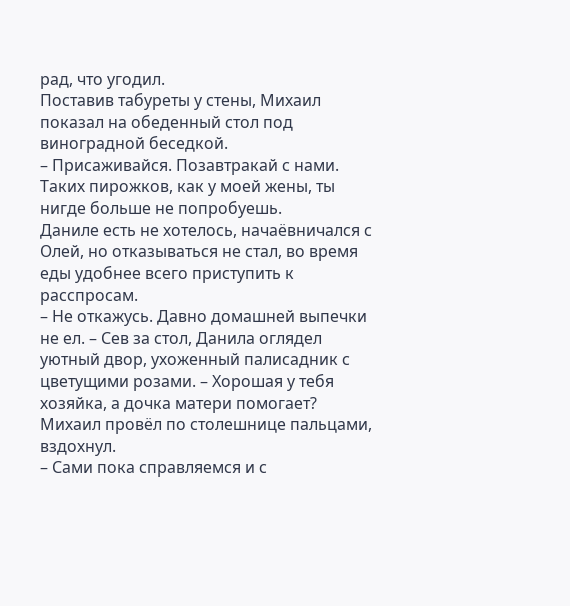рад, что угодил.
Поставив табуреты у стены, Михаил показал на обеденный стол под виноградной беседкой.
– Присаживайся. Позавтракай с нами. Таких пирожков, как у моей жены, ты нигде больше не попробуешь.
Даниле есть не хотелось, начаёвничался с Олей, но отказываться не стал, во время еды удобнее всего приступить к расспросам.
– Не откажусь. Давно домашней выпечки не ел. – Сев за стол, Данила оглядел уютный двор, ухоженный палисадник с цветущими розами. – Хорошая у тебя хозяйка, а дочка матери помогает?
Михаил провёл по столешнице пальцами, вздохнул.
– Сами пока справляемся и с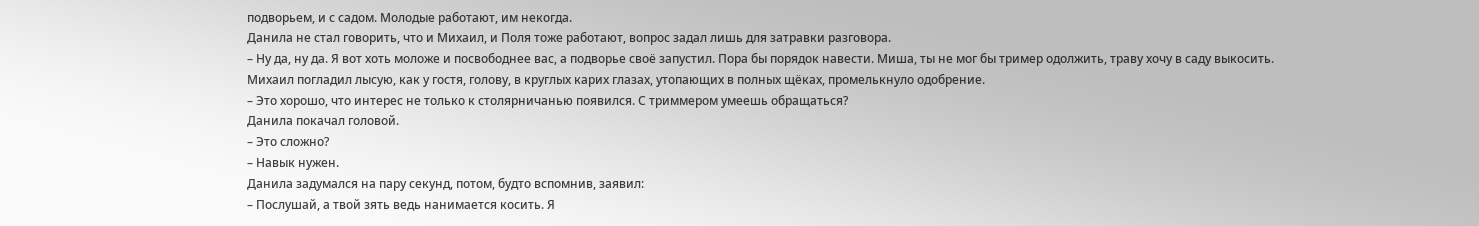подворьем, и с садом. Молодые работают, им некогда.
Данила не стал говорить, что и Михаил, и Поля тоже работают, вопрос задал лишь для затравки разговора.
– Ну да, ну да. Я вот хоть моложе и посвободнее вас, а подворье своё запустил. Пора бы порядок навести. Миша, ты не мог бы тример одолжить, траву хочу в саду выкосить.
Михаил погладил лысую, как у гостя, голову, в круглых карих глазах, утопающих в полных щёках, промелькнуло одобрение.
– Это хорошо, что интерес не только к столярничанью появился. С триммером умеешь обращаться?
Данила покачал головой.
– Это сложно?
– Навык нужен.
Данила задумался на пару секунд, потом, будто вспомнив, заявил:
– Послушай, а твой зять ведь нанимается косить. Я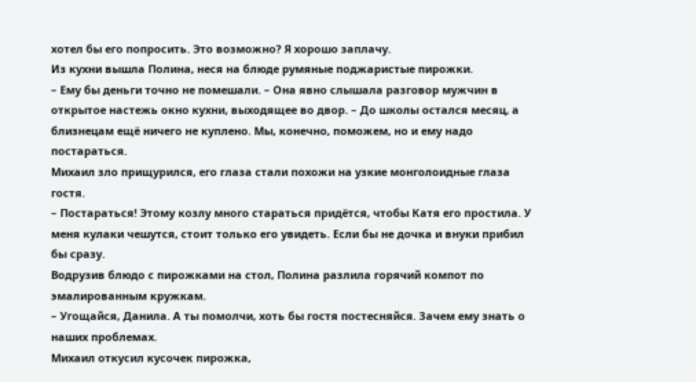хотел бы его попросить. Это возможно? Я хорошо заплачу.
Из кухни вышла Полина, неся на блюде румяные поджаристые пирожки.
– Ему бы деньги точно не помешали. – Она явно слышала разговор мужчин в открытое настежь окно кухни, выходящее во двор. – До школы остался месяц, а близнецам ещё ничего не куплено. Мы, конечно, поможем, но и ему надо постараться.
Михаил зло прищурился, его глаза стали похожи на узкие монголоидные глаза гостя.
– Постараться! Этому козлу много стараться придётся, чтобы Катя его простила. У меня кулаки чешутся, стоит только его увидеть. Если бы не дочка и внуки прибил бы сразу.
Водрузив блюдо с пирожками на стол, Полина разлила горячий компот по эмалированным кружкам.
– Угощайся, Данила. А ты помолчи, хоть бы гостя постесняйся. Зачем ему знать о наших проблемах.
Михаил откусил кусочек пирожка,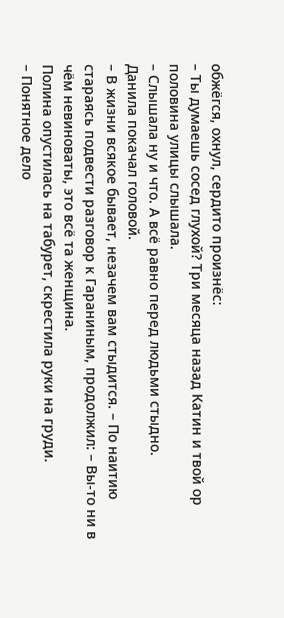обжёгся, охнул, сердито произнёс:
– Ты думаешь сосед глухой? Три месяца назад Катин и твой ор половина улицы слышала.
– Слышала ну и что. А всё равно перед людьми стыдно.
Данила покачал головой.
– В жизни всякое бывает, незачем вам стыдится. – По наитию стараясь подвести разговор к Гараниным, продолжил: – Вы-то ни в чём невиноваты, это всё та женщина.
Полина опустилась на табурет, скрестила руки на груди.
– Понятное дело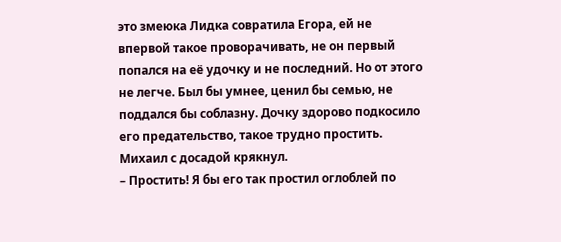это змеюка Лидка совратила Егора, ей не впервой такое проворачивать, не он первый попался на её удочку и не последний. Но от этого не легче. Был бы умнее, ценил бы семью, не поддался бы соблазну. Дочку здорово подкосило его предательство, такое трудно простить.
Михаил с досадой крякнул.
– Простить! Я бы его так простил оглоблей по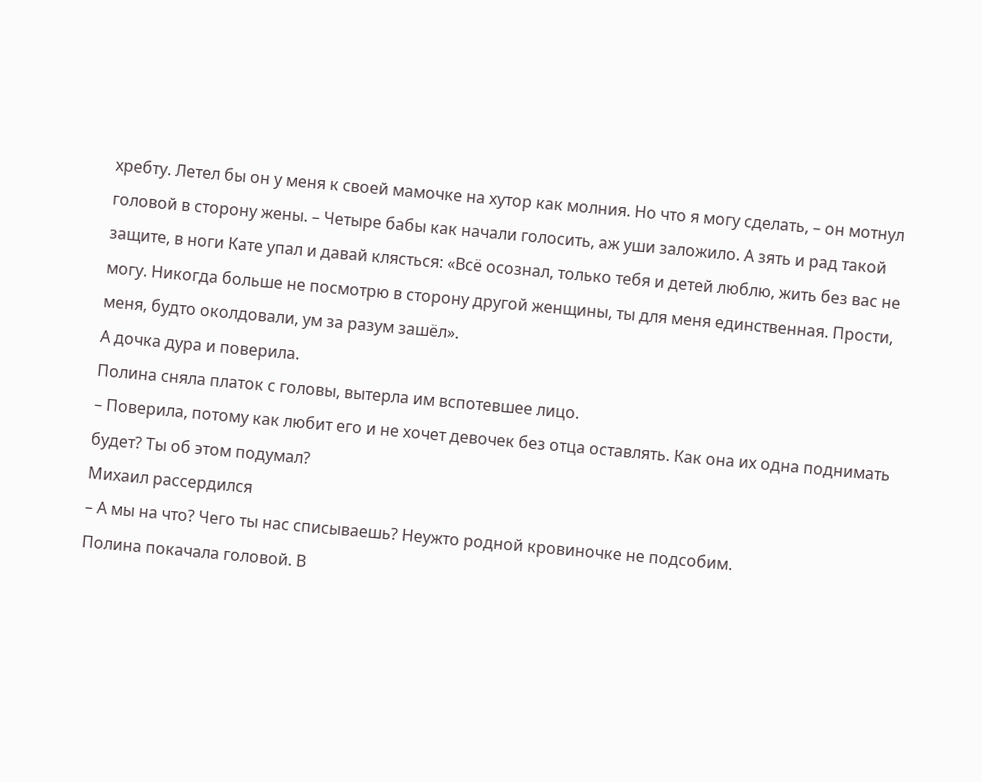хребту. Летел бы он у меня к своей мамочке на хутор как молния. Но что я могу сделать, – он мотнул головой в сторону жены. – Четыре бабы как начали голосить, аж уши заложило. А зять и рад такой защите, в ноги Кате упал и давай клясться: «Всё осознал, только тебя и детей люблю, жить без вас не могу. Никогда больше не посмотрю в сторону другой женщины, ты для меня единственная. Прости, меня, будто околдовали, ум за разум зашёл».
А дочка дура и поверила.
Полина сняла платок с головы, вытерла им вспотевшее лицо.
– Поверила, потому как любит его и не хочет девочек без отца оставлять. Как она их одна поднимать будет? Ты об этом подумал?
Михаил рассердился
– А мы на что? Чего ты нас списываешь? Неужто родной кровиночке не подсобим.
Полина покачала головой. В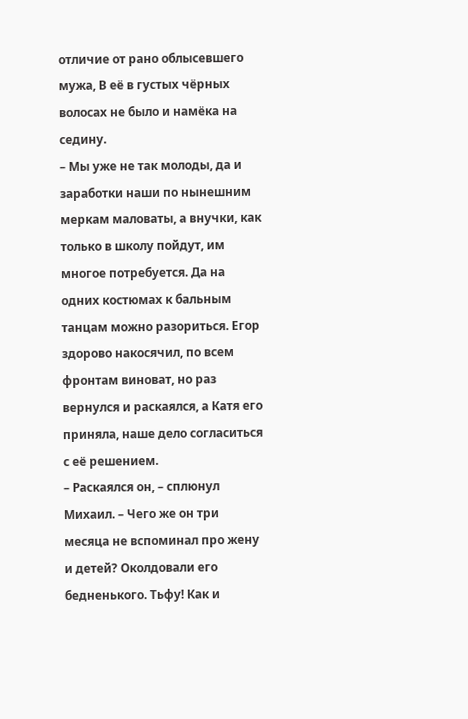отличие от рано облысевшего мужа, В её в густых чёрных волосах не было и намёка на седину.
– Мы уже не так молоды, да и заработки наши по нынешним меркам маловаты, а внучки, как только в школу пойдут, им многое потребуется. Да на одних костюмах к бальным танцам можно разориться. Егор здорово накосячил, по всем фронтам виноват, но раз вернулся и раскаялся, а Катя его приняла, наше дело согласиться с её решением.
– Раскаялся он, – сплюнул Михаил. – Чего же он три месяца не вспоминал про жену и детей? Околдовали его бедненького. Тьфу! Как и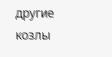другие козлы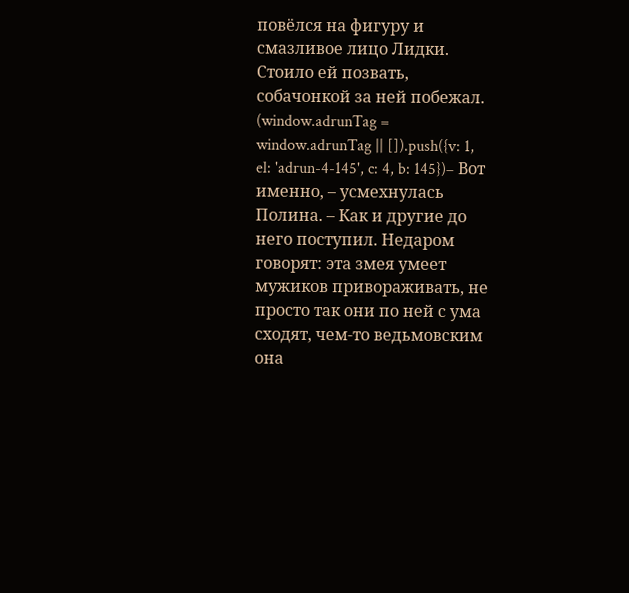повёлся на фигуру и смазливое лицо Лидки. Стоило ей позвать, собачонкой за ней побежал.
(window.adrunTag = window.adrunTag || []).push({v: 1, el: 'adrun-4-145', c: 4, b: 145})– Вот именно, – усмехнулась Полина. – Как и другие до него поступил. Недаром говорят: эта змея умеет мужиков привораживать, не просто так они по ней с ума сходят, чем-то ведьмовским она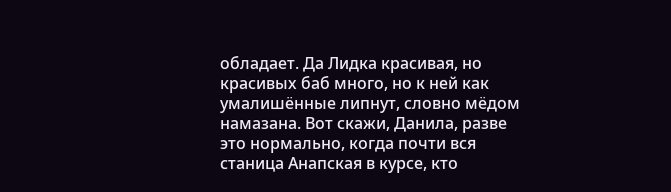обладает. Да Лидка красивая, но красивых баб много, но к ней как умалишённые липнут, словно мёдом намазана. Вот скажи, Данила, разве это нормально, когда почти вся станица Анапская в курсе, кто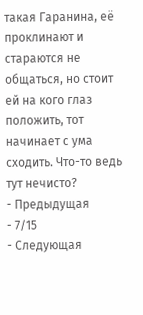такая Гаранина, её проклинают и стараются не общаться, но стоит ей на кого глаз положить, тот начинает с ума сходить. Что-то ведь тут нечисто?
- Предыдущая
- 7/15
- Следующая